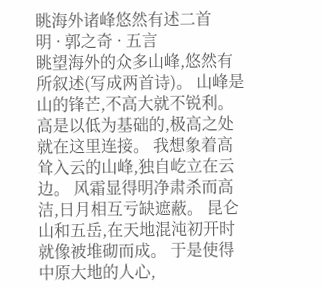眺海外诸峰悠然有述二首
明 · 郭之奇 · 五言
眺望海外的众多山峰,悠然有所叙述(写成两首诗)。 山峰是山的锋芒,不高大就不锐利。 高是以低为基础的,极高之处就在这里连接。 我想象着高耸入云的山峰,独自屹立在云边。 风霜显得明净肃杀而高洁,日月相互亏缺遮蔽。 昆仑山和五岳,在天地混沌初开时就像被堆砌而成。 于是使得中原大地的人心,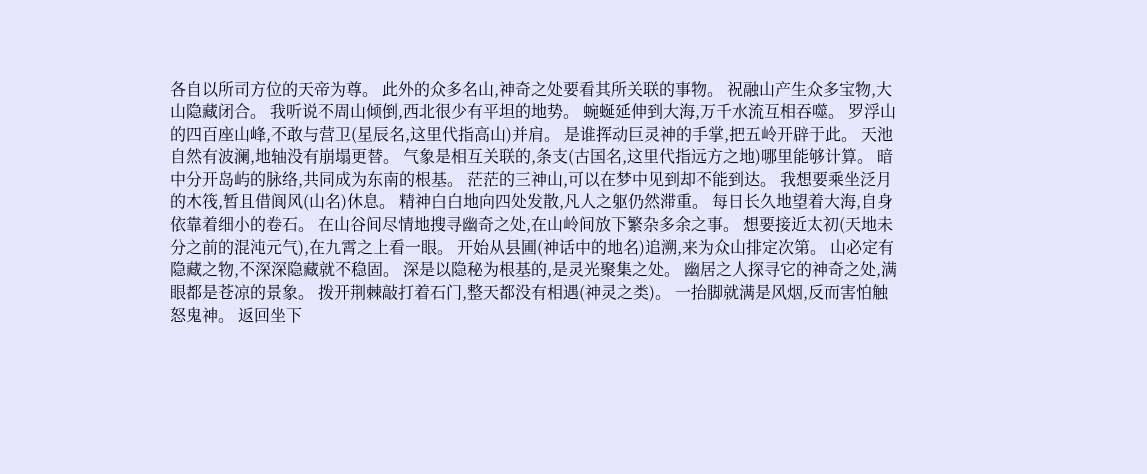各自以所司方位的天帝为尊。 此外的众多名山,神奇之处要看其所关联的事物。 祝融山产生众多宝物,大山隐藏闭合。 我听说不周山倾倒,西北很少有平坦的地势。 蜿蜒延伸到大海,万千水流互相吞噬。 罗浮山的四百座山峰,不敢与营卫(星辰名,这里代指高山)并肩。 是谁挥动巨灵神的手掌,把五岭开辟于此。 天池自然有波澜,地轴没有崩塌更替。 气象是相互关联的,条支(古国名,这里代指远方之地)哪里能够计算。 暗中分开岛屿的脉络,共同成为东南的根基。 茫茫的三神山,可以在梦中见到却不能到达。 我想要乘坐泛月的木筏,暂且借阆风(山名)休息。 精神白白地向四处发散,凡人之躯仍然滞重。 每日长久地望着大海,自身依靠着细小的卷石。 在山谷间尽情地搜寻幽奇之处,在山岭间放下繁杂多余之事。 想要接近太初(天地未分之前的混沌元气),在九霄之上看一眼。 开始从县圃(神话中的地名)追溯,来为众山排定次第。 山必定有隐藏之物,不深深隐藏就不稳固。 深是以隐秘为根基的,是灵光聚集之处。 幽居之人探寻它的神奇之处,满眼都是苍凉的景象。 拨开荆棘敲打着石门,整天都没有相遇(神灵之类)。 一抬脚就满是风烟,反而害怕触怒鬼神。 返回坐下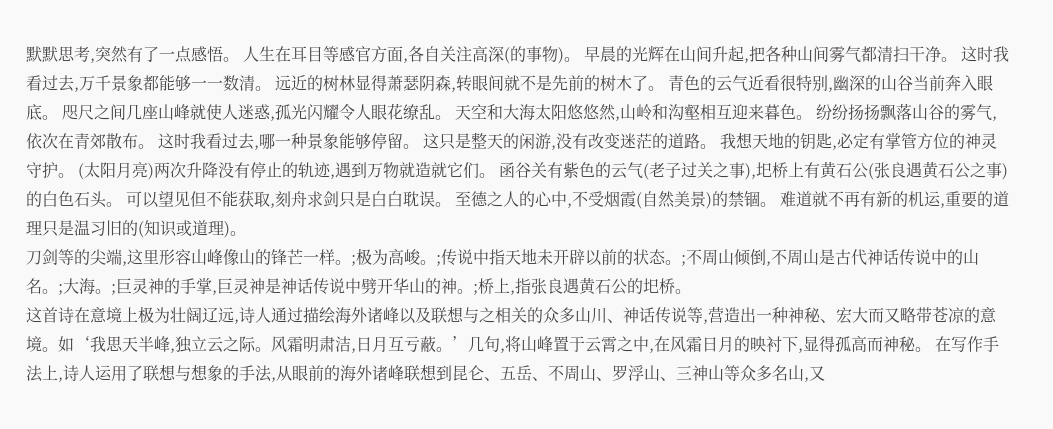默默思考,突然有了一点感悟。 人生在耳目等感官方面,各自关注高深(的事物)。 早晨的光辉在山间升起,把各种山间雾气都清扫干净。 这时我看过去,万千景象都能够一一数清。 远近的树林显得萧瑟阴森,转眼间就不是先前的树木了。 青色的云气近看很特别,幽深的山谷当前奔入眼底。 咫尺之间几座山峰就使人迷惑,孤光闪耀令人眼花缭乱。 天空和大海太阳悠悠然,山岭和沟壑相互迎来暮色。 纷纷扬扬飘落山谷的雾气,依次在青郊散布。 这时我看过去,哪一种景象能够停留。 这只是整天的闲游,没有改变迷茫的道路。 我想天地的钥匙,必定有掌管方位的神灵守护。 (太阳月亮)两次升降没有停止的轨迹,遇到万物就造就它们。 函谷关有紫色的云气(老子过关之事),圯桥上有黄石公(张良遇黄石公之事)的白色石头。 可以望见但不能获取,刻舟求剑只是白白耽误。 至德之人的心中,不受烟霞(自然美景)的禁锢。 难道就不再有新的机运,重要的道理只是温习旧的(知识或道理)。
刀剑等的尖端,这里形容山峰像山的锋芒一样。;极为高峻。;传说中指天地未开辟以前的状态。;不周山倾倒,不周山是古代神话传说中的山名。;大海。;巨灵神的手掌,巨灵神是神话传说中劈开华山的神。;桥上,指张良遇黄石公的圯桥。
这首诗在意境上极为壮阔辽远,诗人通过描绘海外诸峰以及联想与之相关的众多山川、神话传说等,营造出一种神秘、宏大而又略带苍凉的意境。如‘我思天半峰,独立云之际。风霜明肃洁,日月互亏蔽。’几句,将山峰置于云霄之中,在风霜日月的映衬下,显得孤高而神秘。 在写作手法上,诗人运用了联想与想象的手法,从眼前的海外诸峰联想到昆仑、五岳、不周山、罗浮山、三神山等众多名山,又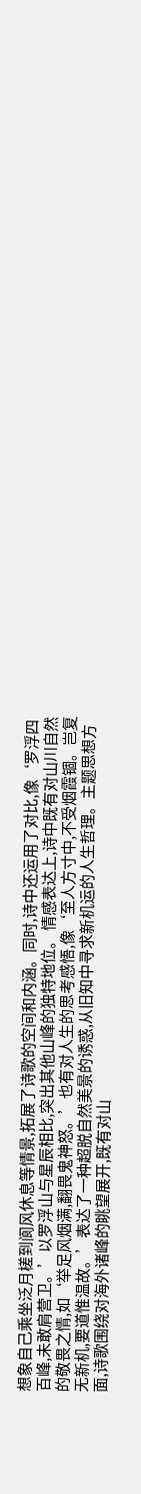想象自己乘坐泛月槎到阆风休息等情景,拓展了诗歌的空间和内涵。同时,诗中还运用了对比,像‘罗浮四百峰,未敢肩营卫。’以罗浮山与星辰相比,突出其他山峰的独特地位。 情感表达上,诗中既有对山川自然的敬畏之情,如‘举足风烟满,翻畏鬼神怒。’也有对人生的思考感悟,像‘至人方寸中,不受烟霞锢。岂复无新机,要道惟温故。’表达了一种超脱自然美景的诱惑,从旧知中寻求新机运的人生哲理。主题思想方面,诗歌围绕对海外诸峰的眺望展开,既有对山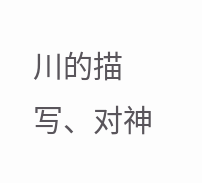川的描写、对神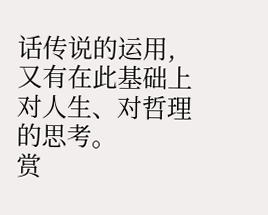话传说的运用,又有在此基础上对人生、对哲理的思考。
赏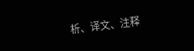析、译文、注释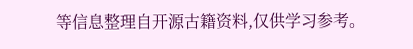等信息整理自开源古籍资料,仅供学习参考。